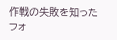作戦の失敗を知ったフォ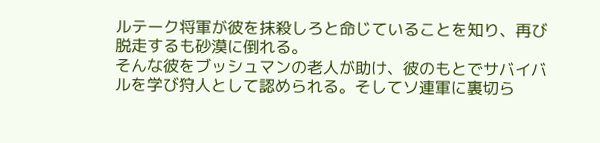ルテーク将軍が彼を抹殺しろと命じていることを知り、再び脱走するも砂漠に倒れる。
そんな彼をブッシュマンの老人が助け、彼のもとでサバイバルを学び狩人として認められる。そしてソ連軍に裏切ら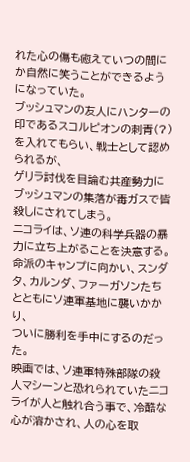れた心の傷も癒えていつの間にか自然に笑うことができるようになっていた。
ブッシュマンの友人にハンターの印であるスコルピオンの刺青(?)を入れてもらい、戦士として認められるが、
ゲリラ討伐を目論む共産勢力にブッシュマンの集落が毒ガスで皆殺しにされてしまう。
ニコライは、ソ連の科学兵器の暴力に立ち上がることを決意する。命派のキャンプに向かい、スンダタ、カルンダ、ファーガソンたちとともにソ連軍基地に襲いかかり、
ついに勝利を手中にするのだった。
映画では、ソ連軍特殊部隊の殺人マシーンと恐れられていたニコライが人と触れ合う事で、冷酷な心が溶かされ、人の心を取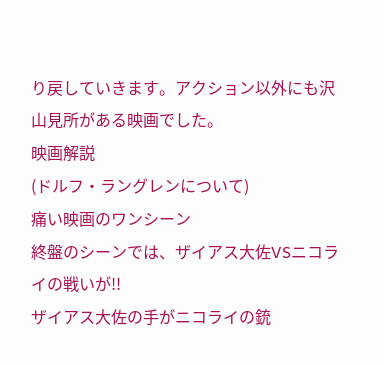り戻していきます。アクション以外にも沢山見所がある映画でした。
映画解説
(ドルフ・ラングレンについて)
痛い映画のワンシーン
終盤のシーンでは、ザイアス大佐VSニコライの戦いが!!
ザイアス大佐の手がニコライの銃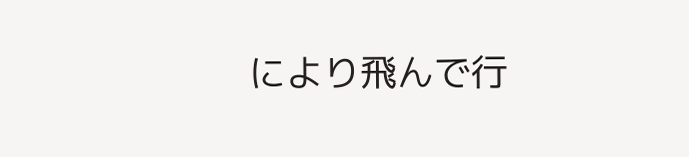により飛んで行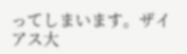ってしまいます。ザイアス大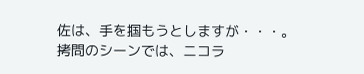佐は、手を掴もうとしますが・・・。
拷問のシーンでは、ニコラ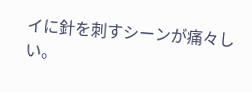イに針を刺すシーンが痛々しい。